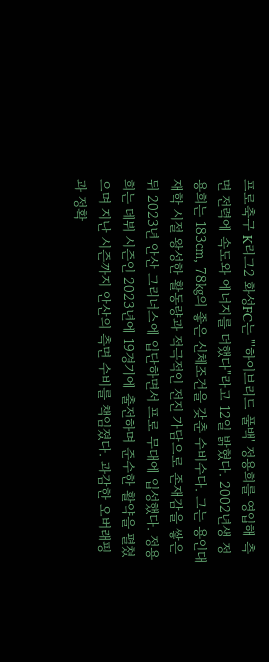프로축구 K리그2 화성FC는 "'하이브리드 풀백' 정용희를 영입해 측면 전력에 속도와 에너지를 더했다"라고 12일 밝혔다. 2002년생 정용희는 183㎝, 78㎏의 좋은 신체조건을 갖춘 수비수다. 그는 용인대 재학 시절 왕성한 활동량과 적극적인 전진 가담으로 존재감을 쌓은 뒤 2023년 안산 그리너스에 입단하면서 프로 무대에 입성했다. 정용희는 데뷔 시즌인 2023년에 19경기에 출전하며 준수한 활약을 펼쳤으며 지난 시즌까지 안산의 측면 수비를 책임졌다. 과감한 오버래핑과 정확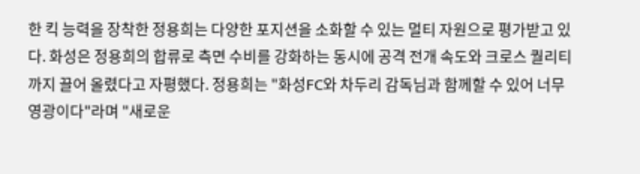한 킥 능력을 장착한 정용희는 다양한 포지션을 소화할 수 있는 멀티 자원으로 평가받고 있다. 화성은 정용희의 합류로 측면 수비를 강화하는 동시에 공격 전개 속도와 크로스 퀄리티까지 끌어 올렸다고 자평했다. 정용희는 "화성FC와 차두리 감독님과 함께할 수 있어 너무 영광이다"라며 "새로운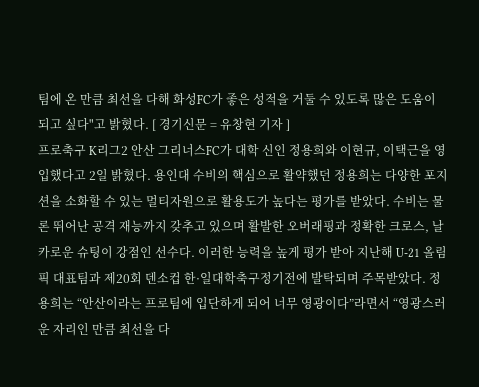팀에 온 만큼 최선을 다해 화성FC가 좋은 성적을 거둘 수 있도록 많은 도움이 되고 싶다"고 밝혔다. [ 경기신문 = 유창현 기자 ]
프로축구 K리그2 안산 그리너스FC가 대학 신인 정용희와 이현규, 이택근을 영입했다고 2일 밝혔다. 용인대 수비의 핵심으로 활약했던 정용희는 다양한 포지션을 소화할 수 있는 멀티자원으로 활용도가 높다는 평가를 받았다. 수비는 물론 뛰어난 공격 재능까지 갖추고 있으며 활발한 오버래핑과 정확한 크로스, 날카로운 슈팅이 강점인 선수다. 이러한 능력을 높게 평가 받아 지난해 U-21 올림픽 대표팀과 제20회 덴소컵 한·일대학축구정기전에 발탁되며 주목받았다. 정용희는 “안산이라는 프로팀에 입단하게 되어 너무 영광이다”라면서 “영광스러운 자리인 만큼 최선을 다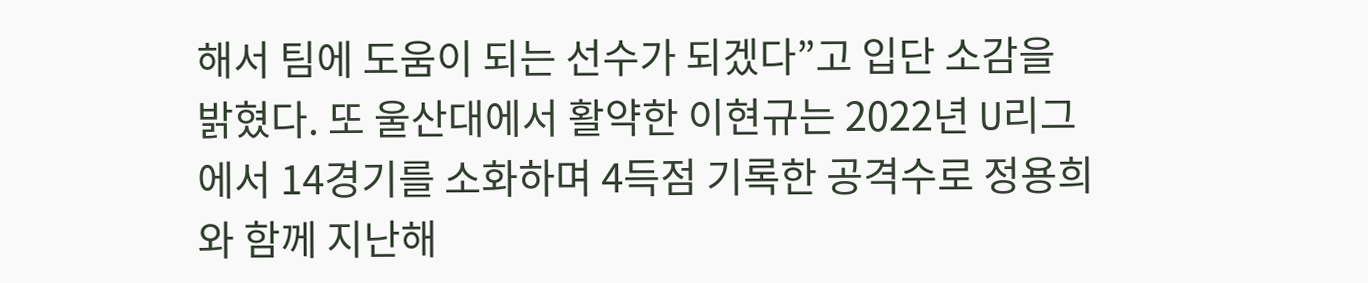해서 팀에 도움이 되는 선수가 되겠다”고 입단 소감을 밝혔다. 또 울산대에서 활약한 이현규는 2022년 U리그에서 14경기를 소화하며 4득점 기록한 공격수로 정용희와 함께 지난해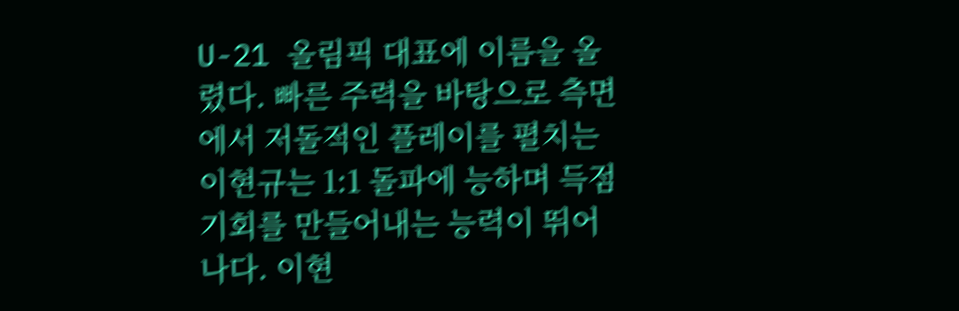U-21 올림픽 대표에 이름을 올렸다. 빠른 주력을 바탕으로 측면에서 저돌적인 플레이를 펼치는 이현규는 1:1 돌파에 능하며 득점 기회를 만들어내는 능력이 뛰어나다. 이현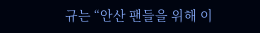규는 “안산 팬들을 위해 이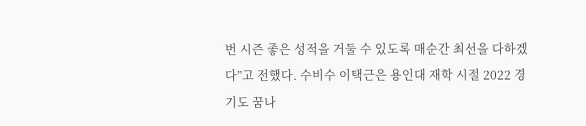번 시즌 좋은 성적을 거둘 수 있도록 매순간 최선을 다하겠다”고 전했다. 수비수 이택근은 용인대 재학 시절 2022 경기도 꿈나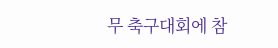무 축구대회에 참